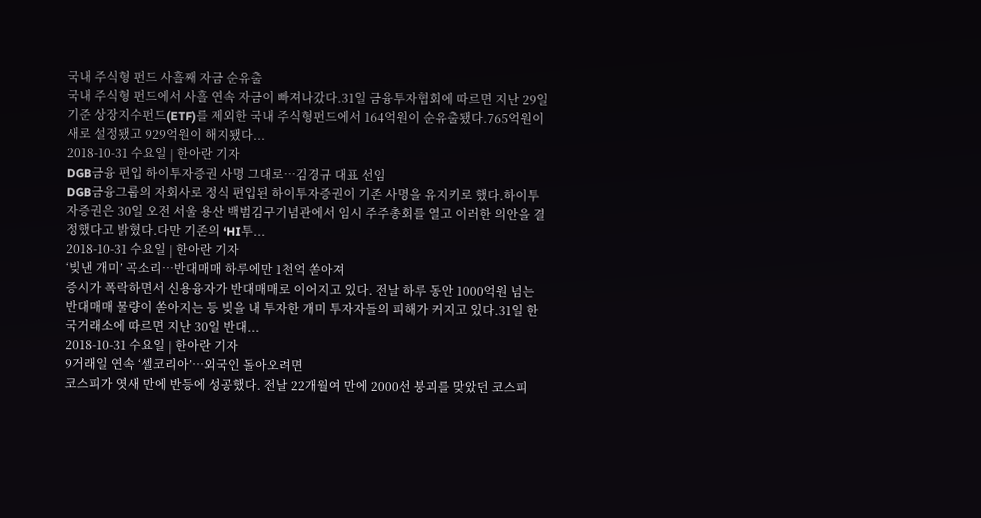국내 주식형 펀드 사흘째 자금 순유출
국내 주식형 펀드에서 사흘 연속 자금이 빠져나갔다.31일 금융투자협회에 따르면 지난 29일 기준 상장지수펀드(ETF)를 제외한 국내 주식형펀드에서 164억원이 순유출됐다.765억원이 새로 설정됐고 929억원이 해지됐다...
2018-10-31 수요일 | 한아란 기자
DGB금융 편입 하이투자증권 사명 그대로…김경규 대표 선임
DGB금융그룹의 자회사로 정식 편입된 하이투자증권이 기존 사명을 유지키로 했다.하이투자증권은 30일 오전 서울 용산 백범김구기념관에서 임시 주주총회를 열고 이러한 의안을 결정했다고 밝혔다.다만 기존의 ‘HI투...
2018-10-31 수요일 | 한아란 기자
‘빚낸 개미’ 곡소리…반대매매 하루에만 1천억 쏟아져
증시가 폭락하면서 신용융자가 반대매매로 이어지고 있다. 전날 하루 동안 1000억원 넘는 반대매매 물량이 쏟아지는 등 빚을 내 투자한 개미 투자자들의 피해가 커지고 있다.31일 한국거래소에 따르면 지난 30일 반대...
2018-10-31 수요일 | 한아란 기자
9거래일 연속 ‘셀코리아’…외국인 돌아오려면
코스피가 엿새 만에 반등에 성공했다. 전날 22개월여 만에 2000선 붕괴를 맞았던 코스피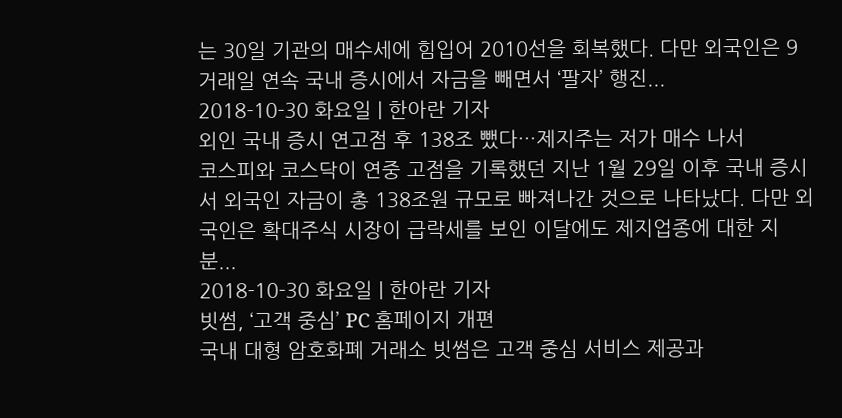는 30일 기관의 매수세에 힘입어 2010선을 회복했다. 다만 외국인은 9거래일 연속 국내 증시에서 자금을 빼면서 ‘팔자’ 행진...
2018-10-30 화요일 | 한아란 기자
외인 국내 증시 연고점 후 138조 뺐다…제지주는 저가 매수 나서
코스피와 코스닥이 연중 고점을 기록했던 지난 1월 29일 이후 국내 증시서 외국인 자금이 총 138조원 규모로 빠져나간 것으로 나타났다. 다만 외국인은 확대주식 시장이 급락세를 보인 이달에도 제지업종에 대한 지분...
2018-10-30 화요일 | 한아란 기자
빗썸, ‘고객 중심’ PC 홈페이지 개편
국내 대형 암호화폐 거래소 빗썸은 고객 중심 서비스 제공과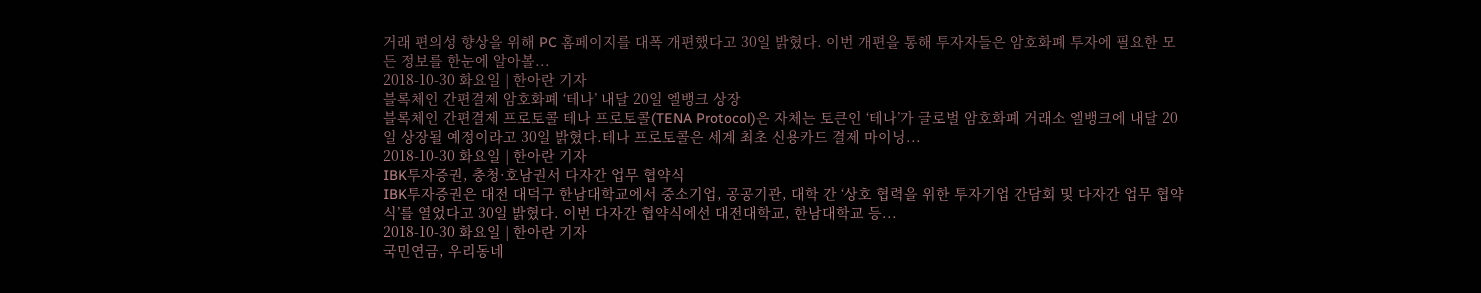거래 편의성 향상을 위해 PC 홈페이지를 대폭 개편했다고 30일 밝혔다. 이번 개편을 통해 투자자들은 암호화폐 투자에 필요한 모든 정보를 한눈에 알아볼...
2018-10-30 화요일 | 한아란 기자
블록체인 간편결제 암호화폐 ‘테나’ 내달 20일 엘뱅크 상장
블록체인 간편결제 프로토콜 테나 프로토콜(TENA Protocol)은 자체는 토큰인 ‘테나’가 글로벌 암호화폐 거래소 엘뱅크에 내달 20일 상장될 예정이라고 30일 밝혔다.테나 프로토콜은 세계 최초 신용카드 결제 마이닝...
2018-10-30 화요일 | 한아란 기자
IBK투자증권, 충청·호남권서 다자간 업무 협약식
IBK투자증권은 대전 대덕구 한남대학교에서 중소기업, 공공기관, 대학 간 ‘상호 협력을 위한 투자기업 간담회 및 다자간 업무 협약식’를 열었다고 30일 밝혔다. 이번 다자간 협약식에선 대전대학교, 한남대학교 등...
2018-10-30 화요일 | 한아란 기자
국민연금, 우리동네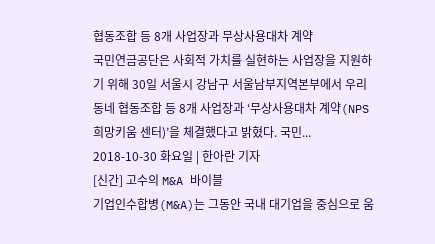협동조합 등 8개 사업장과 무상사용대차 계약
국민연금공단은 사회적 가치를 실현하는 사업장을 지원하기 위해 30일 서울시 강남구 서울남부지역본부에서 우리동네 협동조합 등 8개 사업장과 ‘무상사용대차 계약(NPS 희망키움 센터)’을 체결했다고 밝혔다. 국민...
2018-10-30 화요일 | 한아란 기자
[신간] 고수의 M&A 바이블
기업인수합병(M&A)는 그동안 국내 대기업을 중심으로 움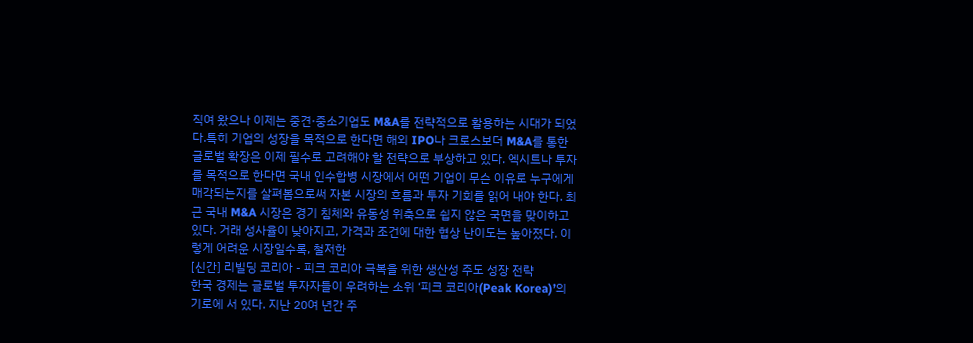직여 왔으나 이제는 중견·중소기업도 M&A를 전략적으로 활용하는 시대가 되었다.특히 기업의 성장을 목적으로 한다면 해외 IPO나 크로스보더 M&A를 통한 글로벌 확장은 이제 필수로 고려해야 할 전략으로 부상하고 있다. 엑시트나 투자를 목적으로 한다면 국내 인수합병 시장에서 어떤 기업이 무슨 이유로 누구에게 매각되는지를 살펴봄으로써 자본 시장의 흐름과 투자 기회를 읽어 내야 한다. 최근 국내 M&A 시장은 경기 침체와 유동성 위축으로 쉽지 않은 국면을 맞이하고 있다. 거래 성사율이 낮아지고, 가격과 조건에 대한 협상 난이도는 높아졌다. 이렇게 어려운 시장일수록, 철저한
[신간] 리빌딩 코리아 - 피크 코리아 극복을 위한 생산성 주도 성장 전략
한국 경제는 글로벌 투자자들이 우려하는 소위 ‘피크 코리아(Peak Korea)’의 기로에 서 있다. 지난 20여 년간 주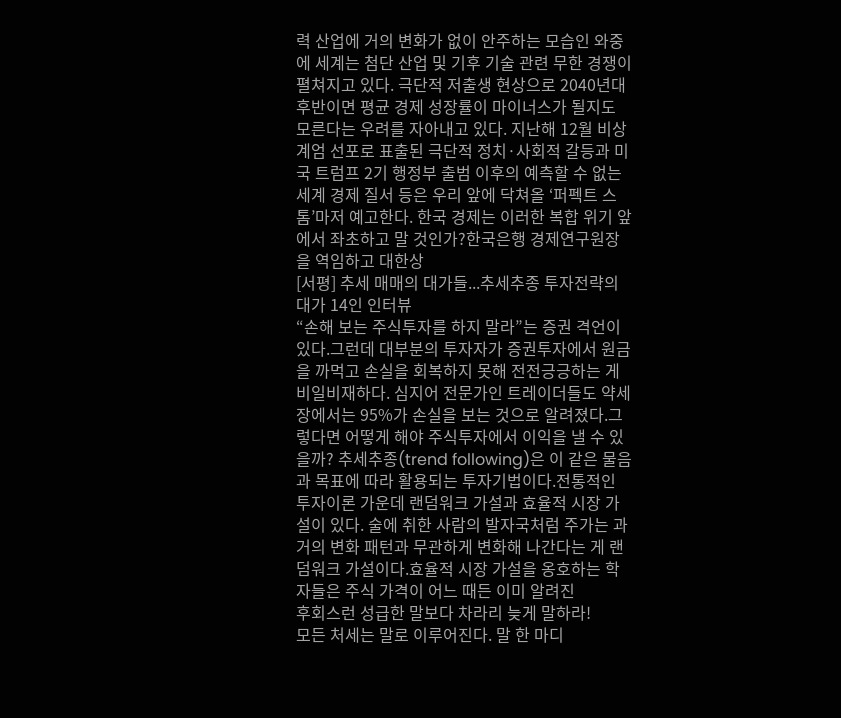력 산업에 거의 변화가 없이 안주하는 모습인 와중에 세계는 첨단 산업 및 기후 기술 관련 무한 경쟁이 펼쳐지고 있다. 극단적 저출생 현상으로 2040년대 후반이면 평균 경제 성장률이 마이너스가 될지도 모른다는 우려를 자아내고 있다. 지난해 12월 비상계엄 선포로 표출된 극단적 정치·사회적 갈등과 미국 트럼프 2기 행정부 출범 이후의 예측할 수 없는 세계 경제 질서 등은 우리 앞에 닥쳐올 ‘퍼펙트 스톰’마저 예고한다. 한국 경제는 이러한 복합 위기 앞에서 좌초하고 말 것인가?한국은행 경제연구원장을 역임하고 대한상
[서평] 추세 매매의 대가들...추세추종 투자전략의 대가 14인 인터뷰
“손해 보는 주식투자를 하지 말라”는 증권 격언이 있다.그런데 대부분의 투자자가 증권투자에서 원금을 까먹고 손실을 회복하지 못해 전전긍긍하는 게 비일비재하다. 심지어 전문가인 트레이더들도 약세장에서는 95%가 손실을 보는 것으로 알려졌다.그렇다면 어떻게 해야 주식투자에서 이익을 낼 수 있을까? 추세추종(trend following)은 이 같은 물음과 목표에 따라 활용되는 투자기법이다.전통적인 투자이론 가운데 랜덤워크 가설과 효율적 시장 가설이 있다. 술에 취한 사람의 발자국처럼 주가는 과거의 변화 패턴과 무관하게 변화해 나간다는 게 랜덤워크 가설이다.효율적 시장 가설을 옹호하는 학자들은 주식 가격이 어느 때든 이미 알려진
후회스런 성급한 말보다 차라리 늦게 말하라!
모든 처세는 말로 이루어진다. 말 한 마디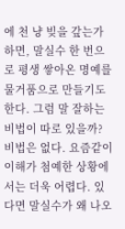에 천 냥 빚을 갚는가 하면, 말실수 한 번으로 평생 쌓아온 명예를 물거품으로 만들기도 한다. 그럼 말 잘하는 비법이 따로 있을까? 비법은 없다. 요즘같이 이해가 첨예한 상황에서는 더욱 어렵다. 있다면 말실수가 왜 나오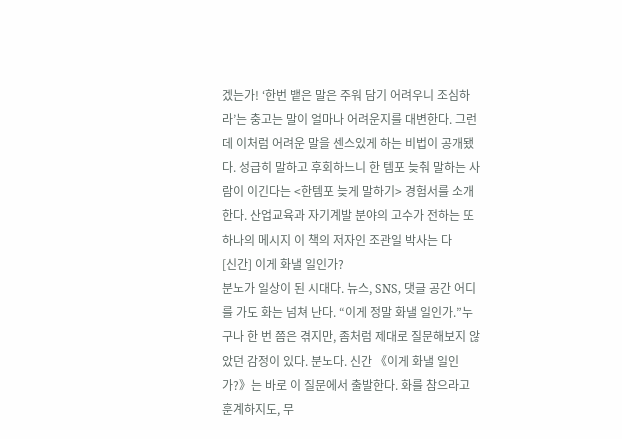겠는가! ‘한번 뱉은 말은 주워 담기 어려우니 조심하라’는 충고는 말이 얼마나 어려운지를 대변한다. 그런데 이처럼 어려운 말을 센스있게 하는 비법이 공개됐다. 성급히 말하고 후회하느니 한 템포 늦춰 말하는 사람이 이긴다는 <한템포 늦게 말하기> 경험서를 소개한다. 산업교육과 자기계발 분야의 고수가 전하는 또 하나의 메시지 이 책의 저자인 조관일 박사는 다
[신간] 이게 화낼 일인가?
분노가 일상이 된 시대다. 뉴스, SNS, 댓글 공간 어디를 가도 화는 넘쳐 난다. “이게 정말 화낼 일인가.”누구나 한 번 쯤은 겪지만, 좀처럼 제대로 질문해보지 않았던 감정이 있다. 분노다. 신간 《이게 화낼 일인가?》는 바로 이 질문에서 출발한다. 화를 참으라고 훈계하지도, 무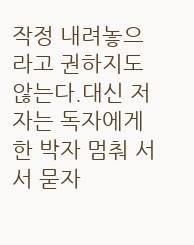작정 내려놓으라고 권하지도 않는다.대신 저자는 독자에게 한 박자 멈춰 서서 묻자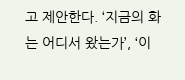고 제안한다. ‘지금의 화는 어디서 왔는가’, ‘이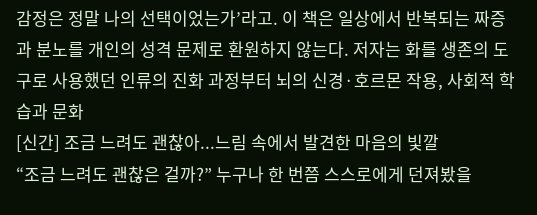감정은 정말 나의 선택이었는가’라고. 이 책은 일상에서 반복되는 짜증과 분노를 개인의 성격 문제로 환원하지 않는다. 저자는 화를 생존의 도구로 사용했던 인류의 진화 과정부터 뇌의 신경·호르몬 작용, 사회적 학습과 문화
[신간] 조금 느려도 괜찮아...느림 속에서 발견한 마음의 빛깔
“조금 느려도 괜찮은 걸까?” 누구나 한 번쯤 스스로에게 던져봤을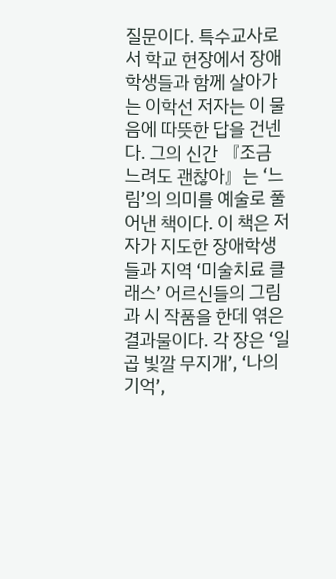질문이다. 특수교사로서 학교 현장에서 장애학생들과 함께 살아가는 이학선 저자는 이 물음에 따뜻한 답을 건넨다. 그의 신간 『조금 느려도 괜찮아』는 ‘느림’의 의미를 예술로 풀어낸 책이다. 이 책은 저자가 지도한 장애학생들과 지역 ‘미술치료 클래스’ 어르신들의 그림과 시 작품을 한데 엮은 결과물이다. 각 장은 ‘일곱 빛깔 무지개’, ‘나의 기억’,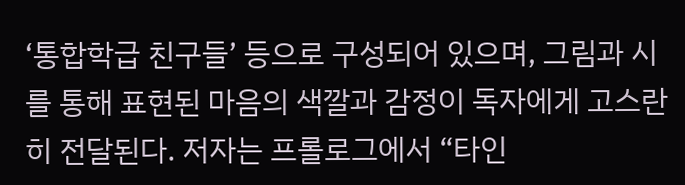‘통합학급 친구들’ 등으로 구성되어 있으며, 그림과 시를 통해 표현된 마음의 색깔과 감정이 독자에게 고스란히 전달된다. 저자는 프롤로그에서 “타인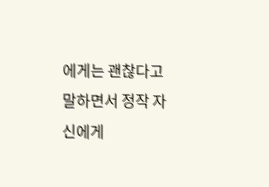에게는 괜찮다고 말하면서 정작 자신에게